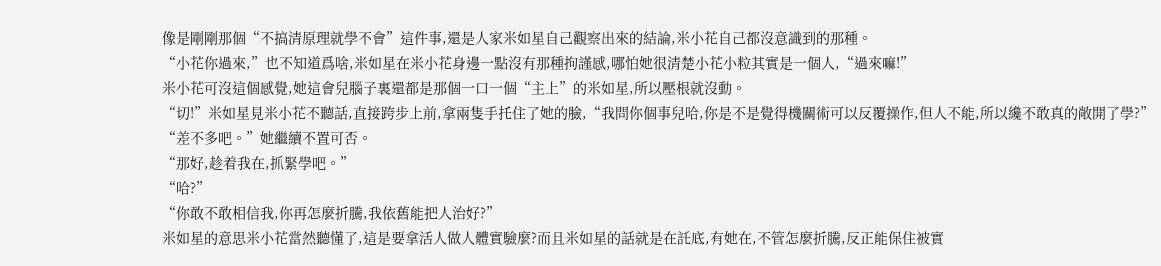像是剛剛那個“不搞清原理就學不會”這件事,還是人家米如星自己觀察出來的結論,米小花自己都沒意識到的那種。
“小花你過來,”也不知道爲啥,米如星在米小花身邊一點沒有那種拘謹感,哪怕她很清楚小花小粒其實是一個人,“過來嘛!”
米小花可沒這個感覺,她這會兒腦子裏還都是那個一口一個“主上”的米如星,所以壓根就沒動。
“切!”米如星見米小花不聽話,直接跨步上前,拿兩隻手托住了她的臉,“我問你個事兒哈,你是不是覺得機關術可以反覆操作,但人不能,所以纔不敢真的敞開了學?”
“差不多吧。”她繼續不置可否。
“那好,趁着我在,抓緊學吧。”
“哈?”
“你敢不敢相信我,你再怎麼折騰,我依舊能把人治好?”
米如星的意思米小花當然聽懂了,這是要拿活人做人體實驗麼?而且米如星的話就是在託底,有她在,不管怎麼折騰,反正能保住被實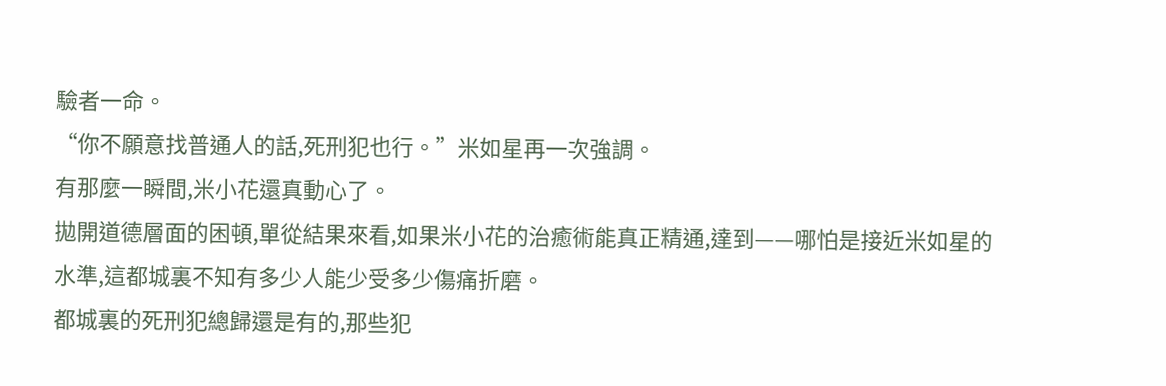驗者一命。
“你不願意找普通人的話,死刑犯也行。”米如星再一次強調。
有那麼一瞬間,米小花還真動心了。
拋開道德層面的困頓,單從結果來看,如果米小花的治癒術能真正精通,達到——哪怕是接近米如星的水準,這都城裏不知有多少人能少受多少傷痛折磨。
都城裏的死刑犯總歸還是有的,那些犯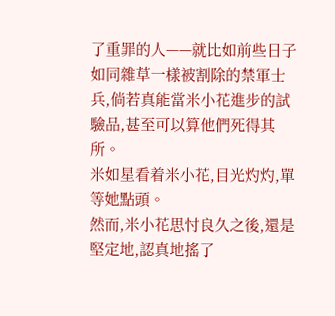了重罪的人——就比如前些日子如同雜草一樣被割除的禁軍士兵,倘若真能當米小花進步的試驗品,甚至可以算他們死得其所。
米如星看着米小花,目光灼灼,單等她點頭。
然而,米小花思忖良久之後,還是堅定地,認真地搖了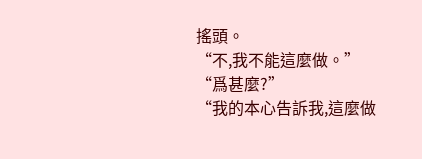搖頭。
“不,我不能這麼做。”
“爲甚麼?”
“我的本心告訴我,這麼做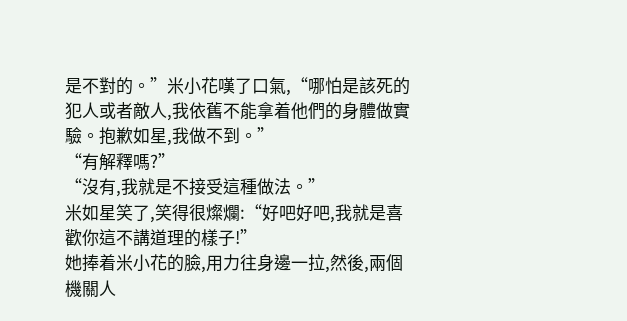是不對的。”米小花嘆了口氣,“哪怕是該死的犯人或者敵人,我依舊不能拿着他們的身體做實驗。抱歉如星,我做不到。”
“有解釋嗎?”
“沒有,我就是不接受這種做法。”
米如星笑了,笑得很燦爛:“好吧好吧,我就是喜歡你這不講道理的樣子!”
她捧着米小花的臉,用力往身邊一拉,然後,兩個機關人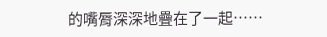的嘴脣深深地疊在了一起……